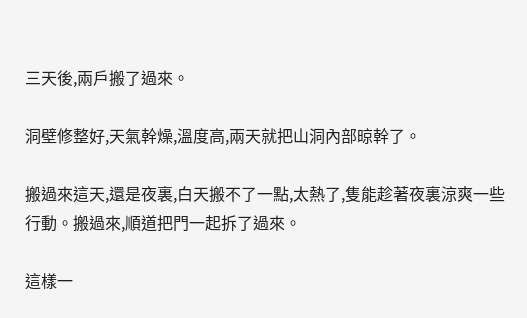三天後,兩戶搬了過來。

洞壁修整好,天氣幹燥,溫度高,兩天就把山洞內部晾幹了。

搬過來這天,還是夜裏,白天搬不了一點,太熱了,隻能趁著夜裏涼爽一些行動。搬過來,順道把門一起拆了過來。

這樣一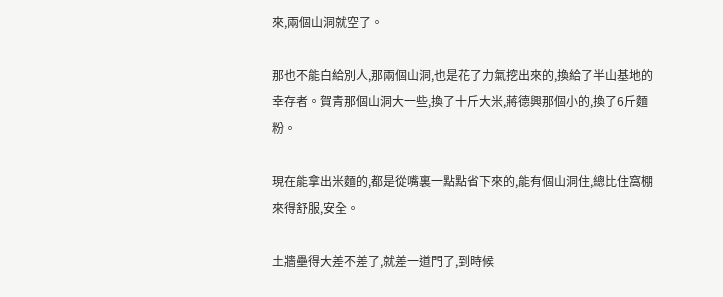來,兩個山洞就空了。

那也不能白給別人,那兩個山洞,也是花了力氣挖出來的,換給了半山基地的幸存者。賀青那個山洞大一些,換了十斤大米,蔣德興那個小的,換了6斤麵粉。

現在能拿出米麵的,都是從嘴裏一點點省下來的,能有個山洞住,總比住窩棚來得舒服,安全。

土牆壘得大差不差了,就差一道門了,到時候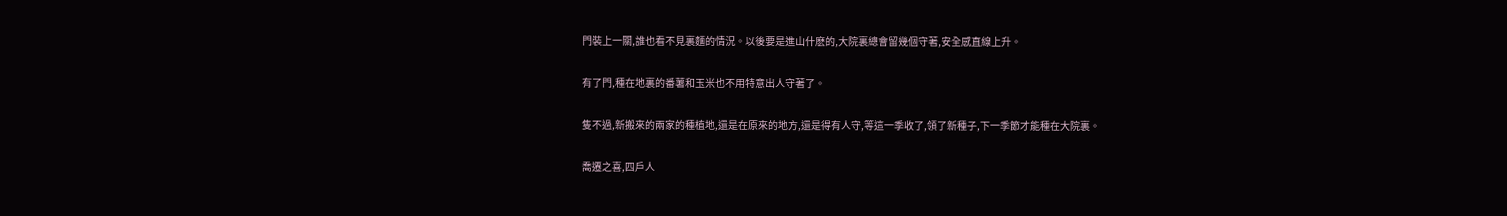門裝上一關,誰也看不見裏麵的情況。以後要是進山什麽的,大院裏總會留幾個守著,安全感直線上升。

有了門,種在地裏的番薯和玉米也不用特意出人守著了。

隻不過,新搬來的兩家的種植地,還是在原來的地方,還是得有人守,等這一季收了,領了新種子,下一季節才能種在大院裏。

喬遷之喜,四戶人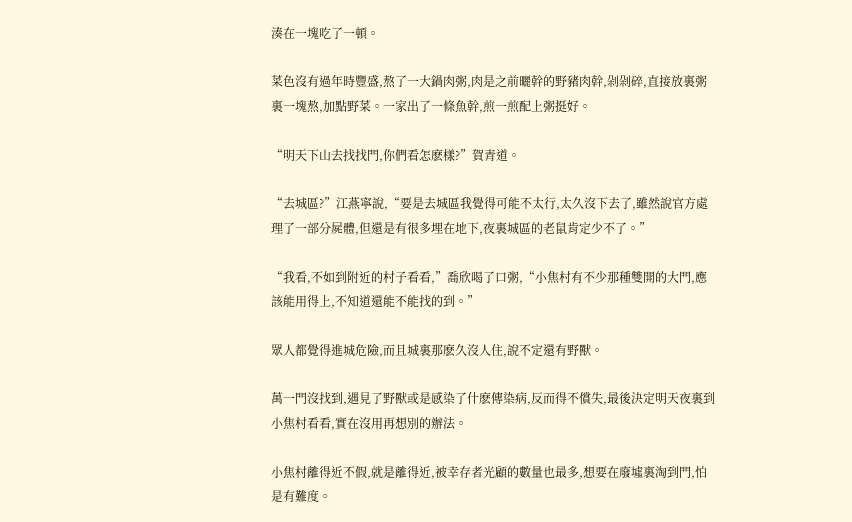湊在一塊吃了一頓。

菜色沒有過年時豐盛,熬了一大鍋肉粥,肉是之前曬幹的野豬肉幹,剁剁碎,直接放裏粥裏一塊熬,加點野菜。一家出了一條魚幹,煎一煎配上粥挺好。

“明天下山去找找門,你們看怎麽樣?”賀青道。

“去城區?”江燕寧說,“要是去城區我覺得可能不太行,太久沒下去了,雖然說官方處理了一部分屍體,但還是有很多埋在地下,夜裏城區的老鼠肯定少不了。”

“我看,不如到附近的村子看看,”喬欣喝了口粥,“小焦村有不少那種雙開的大門,應該能用得上,不知道還能不能找的到。”

眾人都覺得進城危險,而且城裏那麽久沒人住,說不定還有野獸。

萬一門沒找到,遇見了野獸或是感染了什麽傳染病,反而得不償失,最後決定明天夜裏到小焦村看看,實在沒用再想別的辦法。

小焦村離得近不假,就是離得近,被幸存者光顧的數量也最多,想要在廢墟裏淘到門,怕是有難度。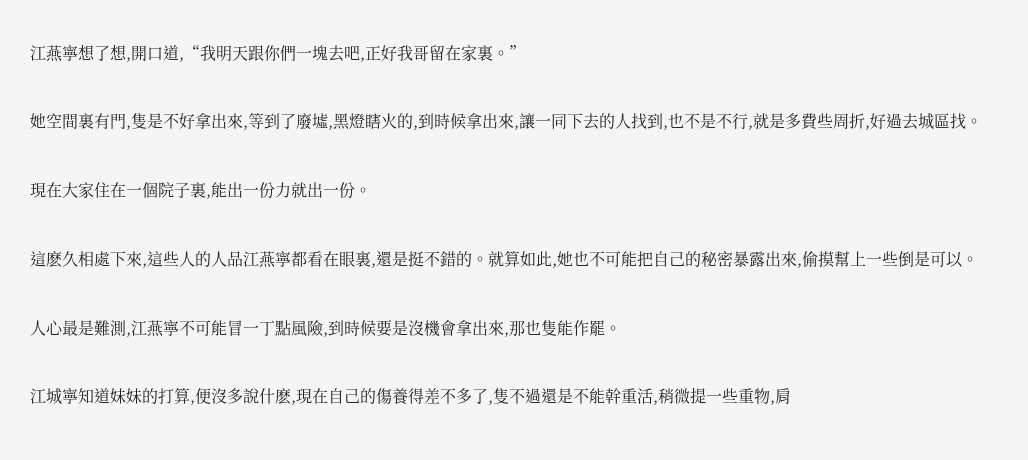江燕寧想了想,開口道,“我明天跟你們一塊去吧,正好我哥留在家裏。”

她空間裏有門,隻是不好拿出來,等到了廢墟,黑燈瞎火的,到時候拿出來,讓一同下去的人找到,也不是不行,就是多費些周折,好過去城區找。

現在大家住在一個院子裏,能出一份力就出一份。

這麽久相處下來,這些人的人品江燕寧都看在眼裏,還是挺不錯的。就算如此,她也不可能把自己的秘密暴露出來,偷摸幫上一些倒是可以。

人心最是難測,江燕寧不可能冒一丁點風險,到時候要是沒機會拿出來,那也隻能作罷。

江城寧知道妹妹的打算,便沒多說什麽,現在自己的傷養得差不多了,隻不過還是不能幹重活,稍微提一些重物,肩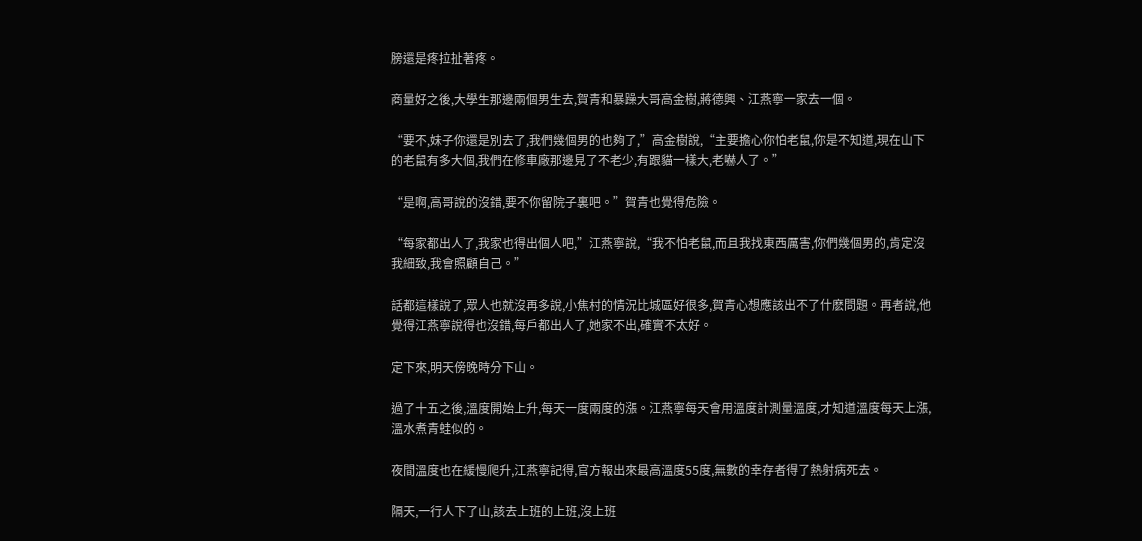膀還是疼拉扯著疼。

商量好之後,大學生那邊兩個男生去,賀青和暴躁大哥高金樹,蔣德興、江燕寧一家去一個。

“要不,妹子你還是別去了,我們幾個男的也夠了,”高金樹說,“主要擔心你怕老鼠,你是不知道,現在山下的老鼠有多大個,我們在修車廠那邊見了不老少,有跟貓一樣大,老嚇人了。”

“是啊,高哥說的沒錯,要不你留院子裏吧。”賀青也覺得危險。

“每家都出人了,我家也得出個人吧,”江燕寧說,“我不怕老鼠,而且我找東西厲害,你們幾個男的,肯定沒我細致,我會照顧自己。”

話都這樣說了,眾人也就沒再多說,小焦村的情況比城區好很多,賀青心想應該出不了什麽問題。再者說,他覺得江燕寧說得也沒錯,每戶都出人了,她家不出,確實不太好。

定下來,明天傍晚時分下山。

過了十五之後,溫度開始上升,每天一度兩度的漲。江燕寧每天會用溫度計測量溫度,才知道溫度每天上漲,溫水煮青蛙似的。

夜間溫度也在緩慢爬升,江燕寧記得,官方報出來最高溫度55度,無數的幸存者得了熱射病死去。

隔天,一行人下了山,該去上班的上班,沒上班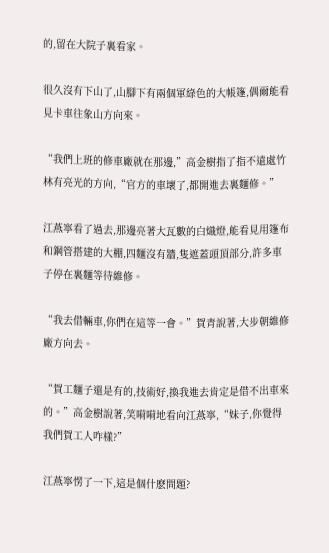的,留在大院子裏看家。

很久沒有下山了,山腳下有兩個軍綠色的大帳篷,偶爾能看見卡車往象山方向來。

“我們上班的修車廠就在那邊,”高金樹指了指不遠處竹林有亮光的方向,“官方的車壞了,都開進去裏麵修。”

江燕寧看了過去,那邊亮著大瓦數的白熾燈,能看見用篷布和鋼管搭建的大棚,四麵沒有牆,隻遮蓋頭頂部分,許多車子停在裏麵等待維修。

“我去借輛車,你們在這等一會。”賀青說著,大步朝維修廠方向去。

“賀工麵子還是有的,技術好,換我進去肯定是借不出車來的。”高金樹說著,笑嗬嗬地看向江燕寧,“妹子,你覺得我們賀工人咋樣?”

江燕寧愣了一下,這是個什麽問題?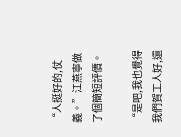“人挺好的,仗義。”江燕寧做了個簡短評價。

“是吧,我也覺得我們賀工人好,還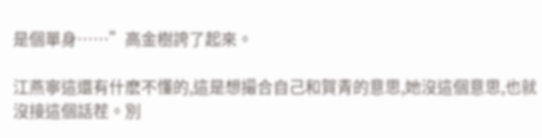是個單身……”高金樹誇了起來。

江燕寧這還有什麽不懂的,這是想撮合自己和賀青的意思,她沒這個意思,也就沒接這個話茬。別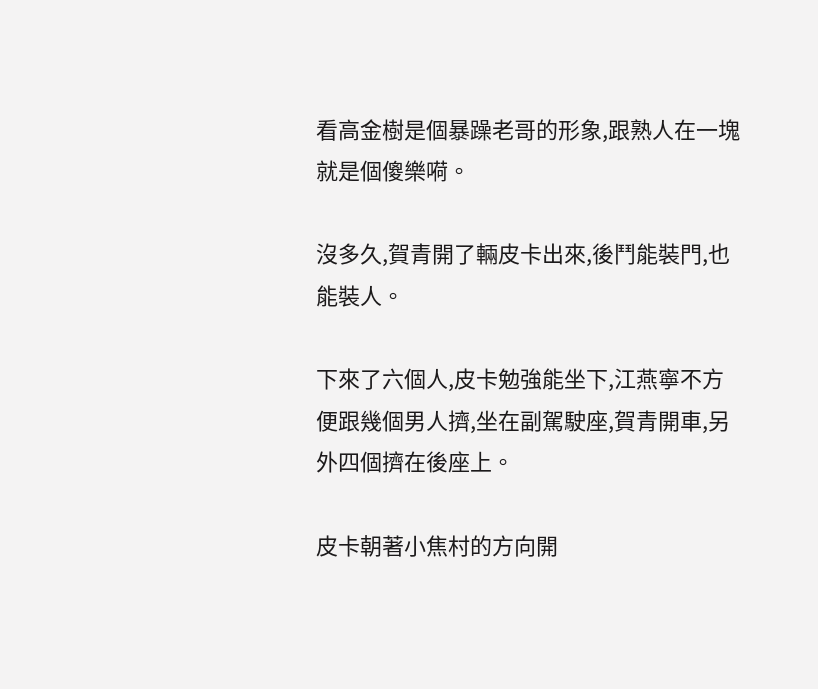看高金樹是個暴躁老哥的形象,跟熟人在一塊就是個傻樂嗬。

沒多久,賀青開了輛皮卡出來,後鬥能裝門,也能裝人。

下來了六個人,皮卡勉強能坐下,江燕寧不方便跟幾個男人擠,坐在副駕駛座,賀青開車,另外四個擠在後座上。

皮卡朝著小焦村的方向開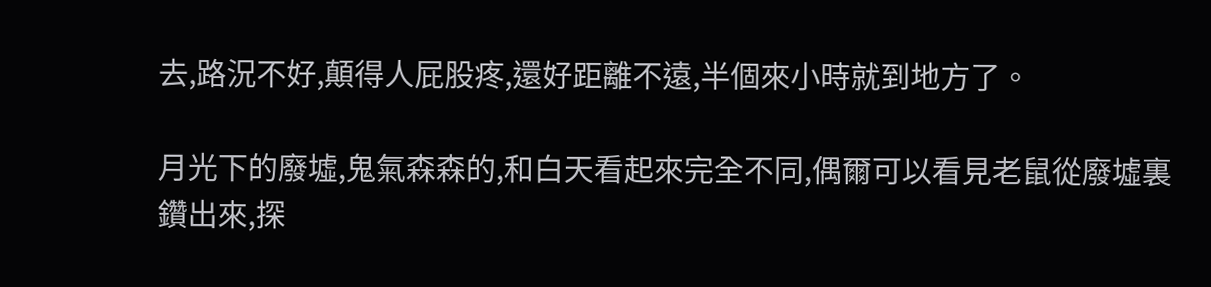去,路況不好,顛得人屁股疼,還好距離不遠,半個來小時就到地方了。

月光下的廢墟,鬼氣森森的,和白天看起來完全不同,偶爾可以看見老鼠從廢墟裏鑽出來,探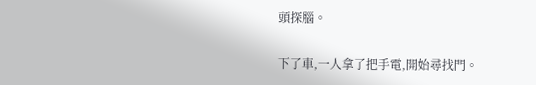頭探腦。

下了車,一人拿了把手電,開始尋找門。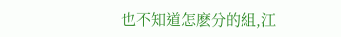也不知道怎麽分的組,江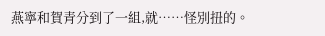燕寧和賀青分到了一組,就……怪別扭的。